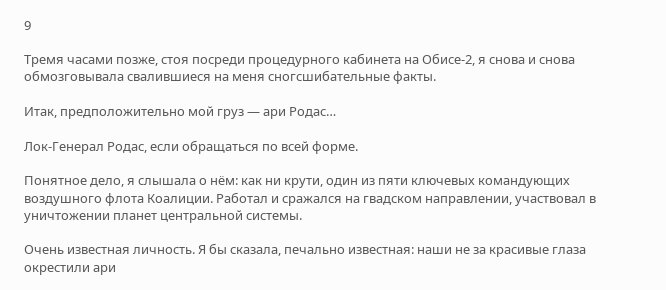9

Тремя часами позже, стоя посреди процедурного кабинета на Обисе-2, я снова и снова обмозговывала свалившиеся на меня сногсшибательные факты.

Итак, предположительно мой груз — ари Родас…

Лок-Генерал Родас, если обращаться по всей форме.

Понятное дело, я слышала о нём: как ни крути, один из пяти ключевых командующих воздушного флота Коалиции. Работал и сражался на гвадском направлении, участвовал в уничтожении планет центральной системы.

Очень известная личность. Я бы сказала, печально известная: наши не за красивые глаза окрестили ари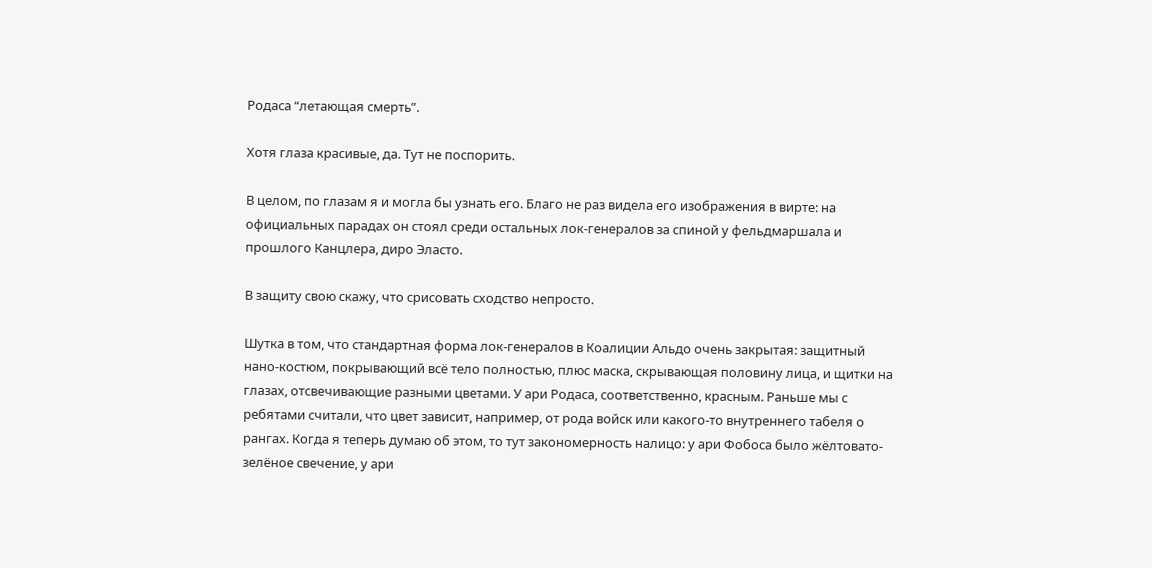Родаса “летающая смерть”.

Хотя глаза красивые, да. Тут не поспорить.

В целом, по глазам я и могла бы узнать его. Благо не раз видела его изображения в вирте: на официальных парадах он стоял среди остальных лок-генералов за спиной у фельдмаршала и прошлого Канцлера, диро Эласто.

В защиту свою скажу, что срисовать сходство непросто.

Шутка в том, что стандартная форма лок-генералов в Коалиции Альдо очень закрытая: защитный нано-костюм, покрывающий всё тело полностью, плюс маска, скрывающая половину лица, и щитки на глазах, отсвечивающие разными цветами. У ари Родаса, соответственно, красным. Раньше мы с ребятами считали, что цвет зависит, например, от рода войск или какого-то внутреннего табеля о рангах. Когда я теперь думаю об этом, то тут закономерность налицо: у ари Фобоса было жёлтовато-зелёное свечение, у ари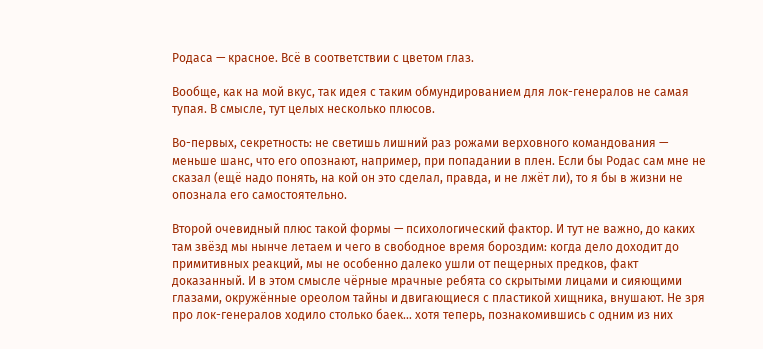Родаса — красное. Всё в соответствии с цветом глаз.

Вообще, как на мой вкус, так идея с таким обмундированием для лок-генералов не самая тупая. В смысле, тут целых несколько плюсов.

Во-первых, секретность: не светишь лишний раз рожами верховного командования — меньше шанс, что его опознают, например, при попадании в плен. Если бы Родас сам мне не сказал (ещё надо понять, на кой он это сделал, правда, и не лжёт ли), то я бы в жизни не опознала его самостоятельно.

Второй очевидный плюс такой формы — психологический фактор. И тут не важно, до каких там звёзд мы нынче летаем и чего в свободное время бороздим: когда дело доходит до примитивных реакций, мы не особенно далеко ушли от пещерных предков, факт доказанный. И в этом смысле чёрные мрачные ребята со скрытыми лицами и сияющими глазами, окружённые ореолом тайны и двигающиеся с пластикой хищника, внушают. Не зря про лок-генералов ходило столько баек… хотя теперь, познакомившись с одним из них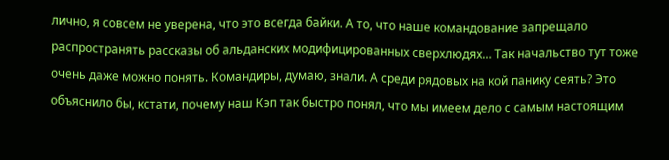лично, я совсем не уверена, что это всегда байки. А то, что наше командование запрещало распространять рассказы об альданских модифицированных сверхлюдях… Так начальство тут тоже очень даже можно понять. Командиры, думаю, знали. А среди рядовых на кой панику сеять? Это объяснило бы, кстати, почему наш Кэп так быстро понял, что мы имеем дело с самым настоящим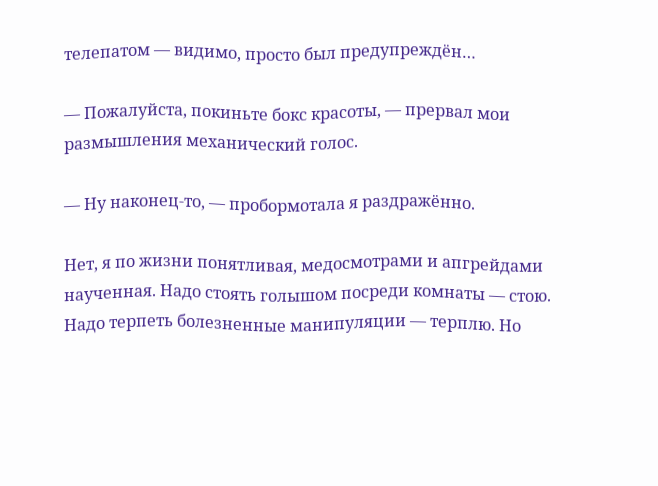телепатом — видимо, просто был предупреждён…

— Пожалуйста, покиньте бокс красоты, — прервал мои размышления механический голос.

— Ну наконец-то, — пробормотала я раздражённо.

Нет, я по жизни понятливая, медосмотрами и апгрейдами наученная. Надо стоять голышом посреди комнаты — стою. Надо терпеть болезненные манипуляции — терплю. Но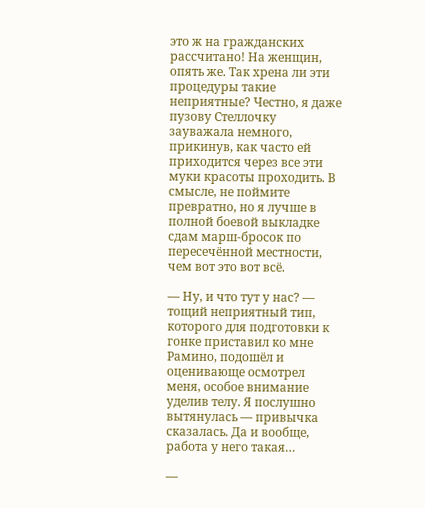это ж на гражданских рассчитано! На женщин, опять же. Так хрена ли эти процедуры такие неприятные? Честно, я даже пузову Стеллочку зауважала немного, прикинув, как часто ей приходится через все эти муки красоты проходить. В смысле, не поймите превратно, но я лучше в полной боевой выкладке сдам марш-бросок по пересечённой местности, чем вот это вот всё.

— Ну, и что тут у нас? — тощий неприятный тип, которого для подготовки к гонке приставил ко мне Рамино, подошёл и оценивающе осмотрел меня, особое внимание уделив телу. Я послушно вытянулась — привычка сказалась. Да и вообще, работа у него такая…

—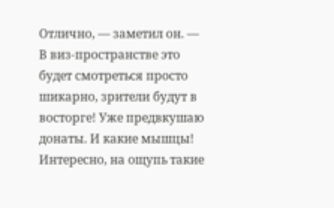Отлично, — заметил он. — В виз-пространстве это будет смотреться просто шикарно, зрители будут в восторге! Уже предвкушаю донаты. И какие мышцы! Интересно, на ощупь такие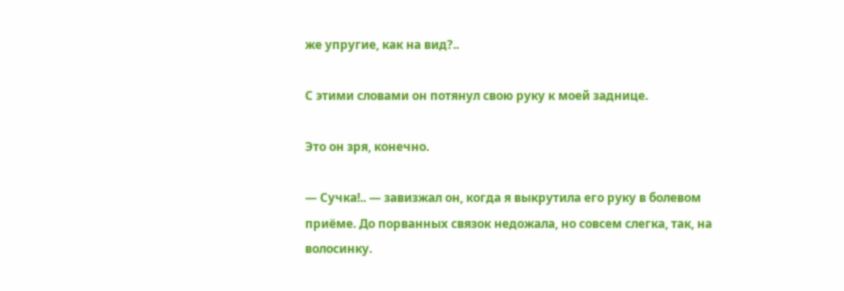же упругие, как на вид?..

С этими словами он потянул свою руку к моей заднице.

Это он зря, конечно.

— Сучка!.. — завизжал он, когда я выкрутила его руку в болевом приёме. До порванных связок недожала, но совсем слегка, так, на волосинку.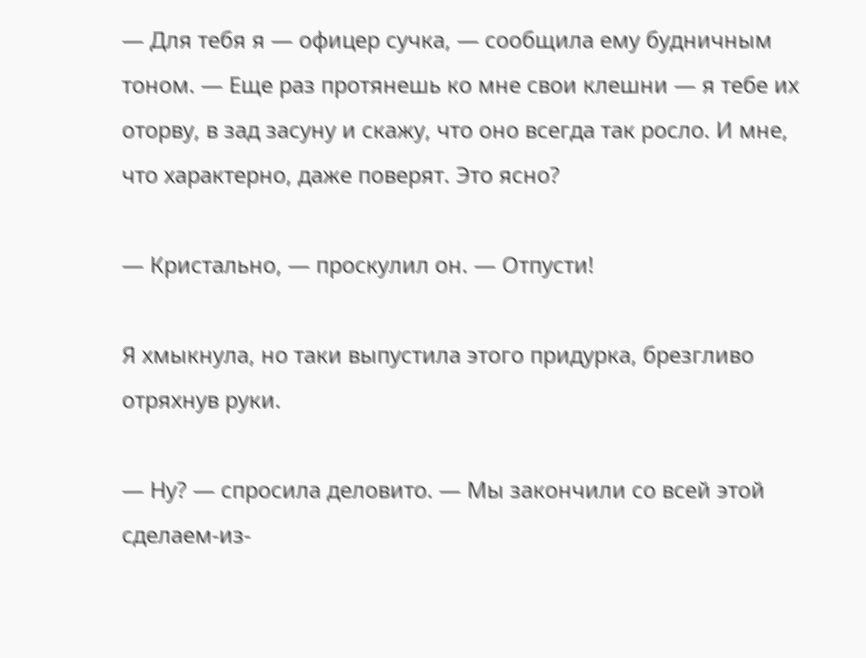— Для тебя я — офицер сучка, — сообщила ему будничным тоном. — Еще раз протянешь ко мне свои клешни — я тебе их оторву, в зад засуну и скажу, что оно всегда так росло. И мне, что характерно, даже поверят. Это ясно?

— Кристально, — проскулил он. — Отпусти!

Я хмыкнула, но таки выпустила этого придурка, брезгливо отряхнув руки.

— Ну? — спросила деловито. — Мы закончили со всей этой сделаем-из-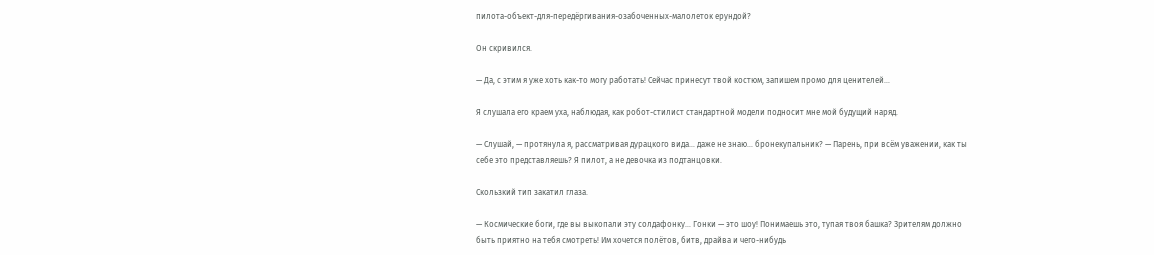пилота-объект-для-передёргивания-озабоченных-малолеток ерундой?

Он скривился.

— Да, с этим я уже хоть как-то могу работать! Сейчас принесут твой костюм, запишем промо для ценителей…

Я слушала его краем уха, наблюдая, как робот-стилист стандартной модели подносит мне мой будущий наряд.

— Слушай, — протянула я, рассматривая дурацкого вида… даже не знаю… бронекупальник? — Парень, при всём уважении, как ты себе это представляешь? Я пилот, а не девочка из подтанцовки.

Скользкий тип закатил глаза.

— Космические боги, где вы выкопали эту солдафонку… Гонки — это шоу! Понимаешь это, тупая твоя башка? Зрителям должно быть приятно на тебя смотреть! Им хочется полётов, битв, драйва и чего-нибудь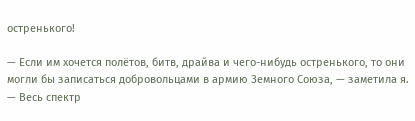остренького!

— Если им хочется полётов, битв, драйва и чего-нибудь остренького, то они могли бы записаться добровольцами в армию Земного Союза, — заметила я. — Весь спектр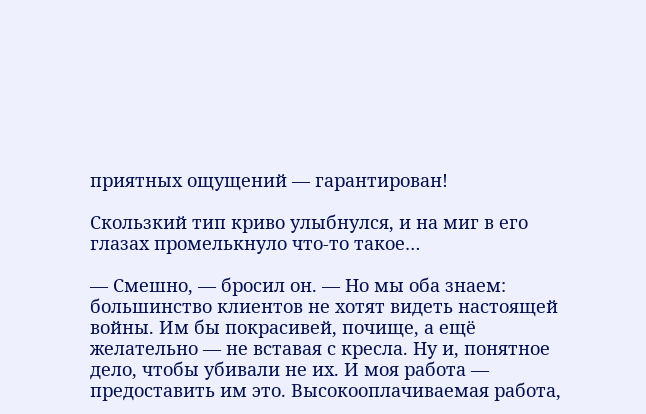приятных ощущений — гарантирован!

Скользкий тип криво улыбнулся, и на миг в его глазах промелькнуло что-то такое…

— Смешно, — бросил он. — Но мы оба знаем: большинство клиентов не хотят видеть настоящей войны. Им бы покрасивей, почище, а ещё желательно — не вставая с кресла. Ну и, понятное дело, чтобы убивали не их. И моя работа — предоставить им это. Высокооплачиваемая работа,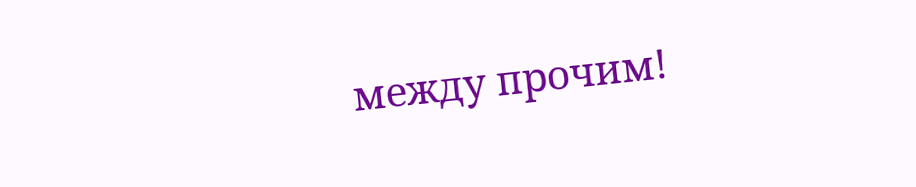между прочим!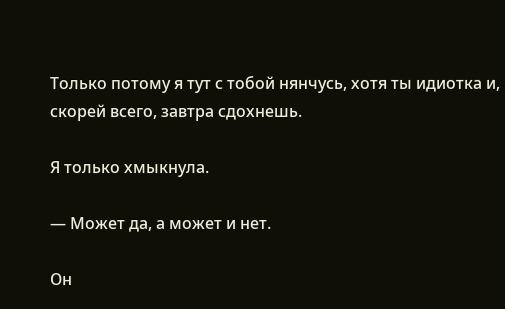Только потому я тут с тобой нянчусь, хотя ты идиотка и, скорей всего, завтра сдохнешь.

Я только хмыкнула.

— Может да, а может и нет.

Он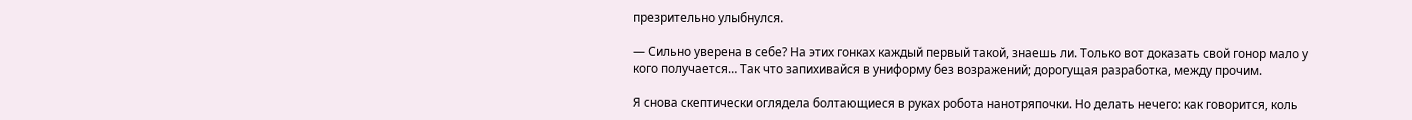презрительно улыбнулся.

— Сильно уверена в себе? На этих гонках каждый первый такой, знаешь ли. Только вот доказать свой гонор мало у кого получается… Так что запихивайся в униформу без возражений; дорогущая разработка, между прочим.

Я снова скептически оглядела болтающиеся в руках робота нанотряпочки. Но делать нечего: как говорится, коль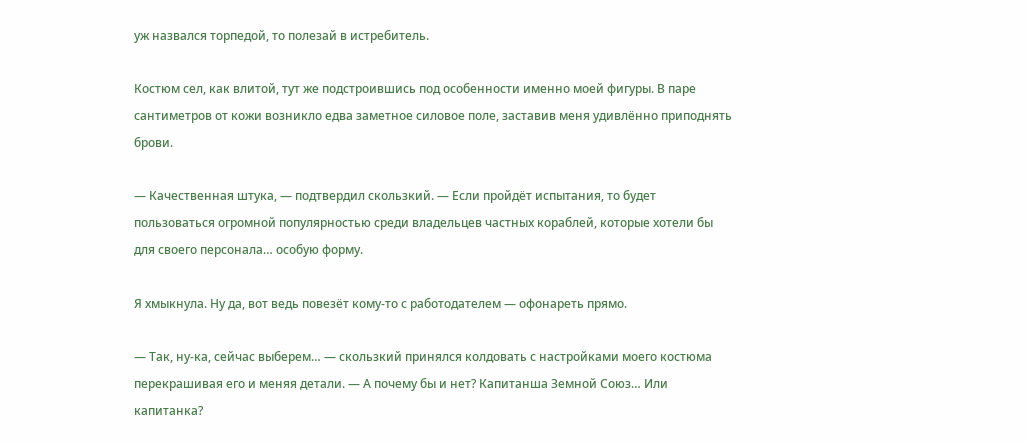уж назвался торпедой, то полезай в истребитель.

Костюм сел, как влитой, тут же подстроившись под особенности именно моей фигуры. В паре сантиметров от кожи возникло едва заметное силовое поле, заставив меня удивлённо приподнять брови.

— Качественная штука, — подтвердил скользкий. — Если пройдёт испытания, то будет пользоваться огромной популярностью среди владельцев частных кораблей, которые хотели бы для своего персонала… особую форму.

Я хмыкнула. Ну да, вот ведь повезёт кому-то с работодателем — офонареть прямо.

— Так, ну-ка, сейчас выберем… — скользкий принялся колдовать с настройками моего костюма перекрашивая его и меняя детали. — А почему бы и нет? Капитанша Земной Союз… Или капитанка?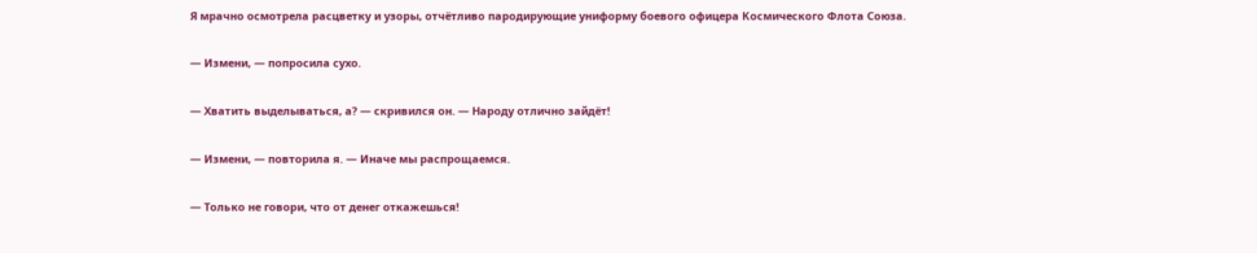Я мрачно осмотрела расцветку и узоры, отчётливо пародирующие униформу боевого офицера Космического Флота Союза.

— Измени, — попросила сухо.

— Хватить выделываться, а? — скривился он. — Народу отлично зайдёт!

— Измени, — повторила я. — Иначе мы распрощаемся.

— Только не говори, что от денег откажешься!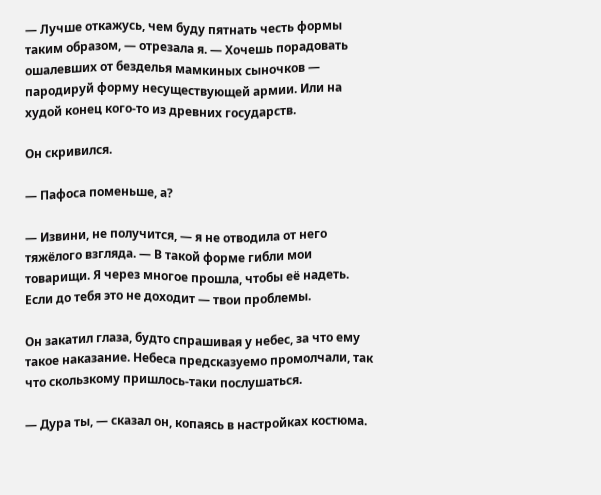— Лучше откажусь, чем буду пятнать честь формы таким образом, — отрезала я. — Хочешь порадовать ошалевших от безделья мамкиных сыночков — пародируй форму несуществующей армии. Или на худой конец кого-то из древних государств.

Он скривился.

— Пафоса поменьше, а?

— Извини, не получится, — я не отводила от него тяжёлого взгляда. — В такой форме гибли мои товарищи. Я через многое прошла, чтобы её надеть. Если до тебя это не доходит — твои проблемы.

Он закатил глаза, будто спрашивая у небес, за что ему такое наказание. Небеса предсказуемо промолчали, так что скользкому пришлось-таки послушаться.

— Дура ты, — сказал он, копаясь в настройках костюма.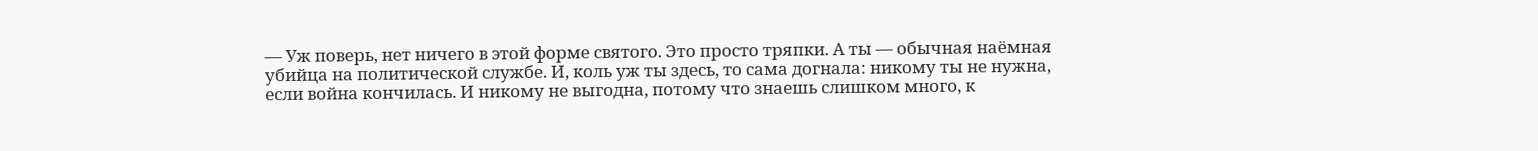— Уж поверь, нет ничего в этой форме святого. Это просто тряпки. А ты — обычная наёмная убийца на политической службе. И, коль уж ты здесь, то сама догнала: никому ты не нужна, если война кончилась. И никому не выгодна, потому что знаешь слишком много, к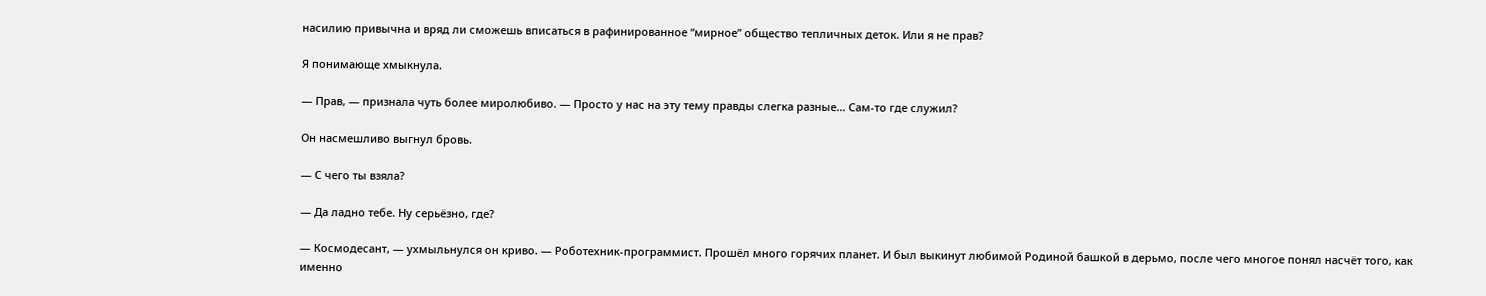насилию привычна и вряд ли сможешь вписаться в рафинированное “мирное” общество тепличных деток. Или я не прав?

Я понимающе хмыкнула.

— Прав, — признала чуть более миролюбиво. — Просто у нас на эту тему правды слегка разные… Сам-то где служил?

Он насмешливо выгнул бровь.

— С чего ты взяла?

— Да ладно тебе. Ну серьёзно, где?

— Космодесант, — ухмыльнулся он криво. — Роботехник-программист. Прошёл много горячих планет. И был выкинут любимой Родиной башкой в дерьмо, после чего многое понял насчёт того, как именно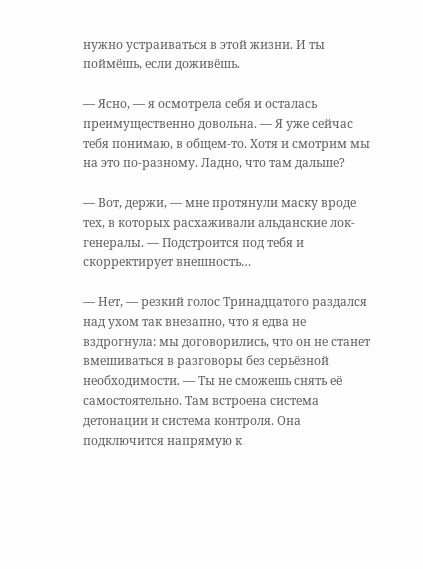нужно устраиваться в этой жизни. И ты поймёшь, если доживёшь.

— Ясно, — я осмотрела себя и осталась преимущественно довольна. — Я уже сейчас тебя понимаю, в общем-то. Хотя и смотрим мы на это по-разному. Ладно, что там дальше?

— Вот, держи, — мне протянули маску вроде тех, в которых расхаживали альданские лок-генералы. — Подстроится под тебя и скорректирует внешность…

— Нет, — резкий голос Тринадцатого раздался над ухом так внезапно, что я едва не вздрогнула: мы договорились, что он не станет вмешиваться в разговоры без серьёзной необходимости. — Ты не сможешь снять её самостоятельно. Там встроена система детонации и система контроля. Она подключится напрямую к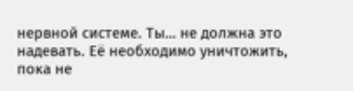нервной системе. Ты… не должна это надевать. Её необходимо уничтожить, пока не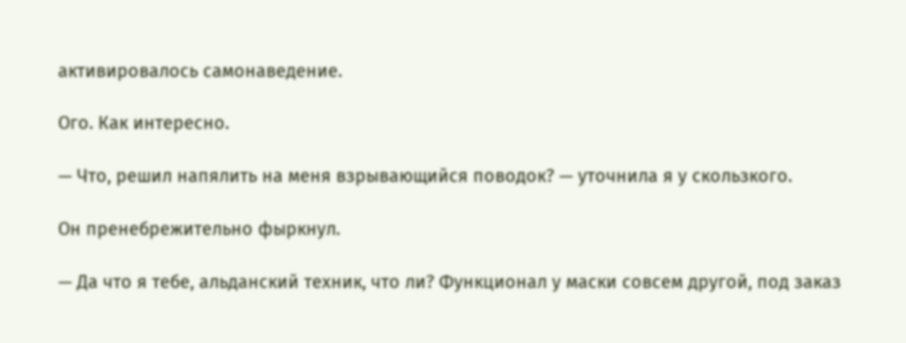активировалось самонаведение.

Ого. Как интересно.

— Что, решил напялить на меня взрывающийся поводок? — уточнила я у скользкого.

Он пренебрежительно фыркнул.

— Да что я тебе, альданский техник, что ли? Функционал у маски совсем другой, под заказ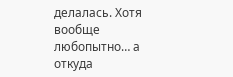делалась. Хотя вообще любопытно… а откуда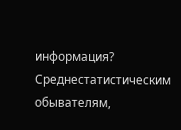информация? Среднестатистическим обывателям,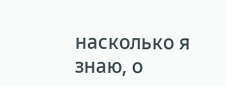насколько я знаю, о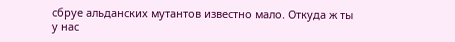сбруе альданских мутантов известно мало. Откуда ж ты у нас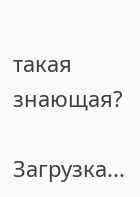такая знающая?

Загрузка...